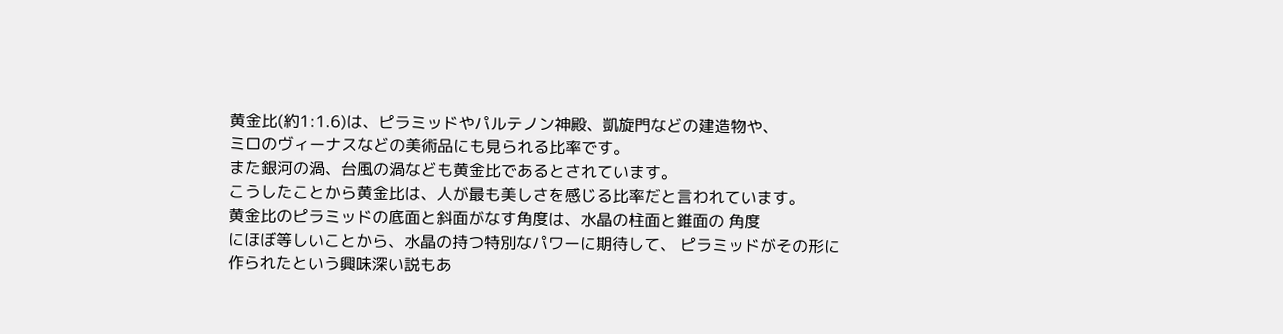黄金比(約1:1.6)は、ピラミッドやパルテノン神殿、凱旋門などの建造物や、
ミロのヴィーナスなどの美術品にも見られる比率です。
また銀河の渦、台風の渦なども黄金比であるとされています。
こうしたことから黄金比は、人が最も美しさを感じる比率だと言われています。
黄金比のピラミッドの底面と斜面がなす角度は、水晶の柱面と錐面の 角度
にほぼ等しいことから、水晶の持つ特別なパワーに期待して、 ピラミッドがその形に
作られたという興味深い説もあ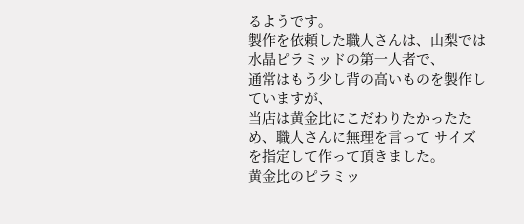るようです。
製作を依頼した職人さんは、山梨では水晶ピラミッドの第一人者で、
通常はもう少し背の高いものを製作していますが、
当店は黄金比にこだわりたかったため、職人さんに無理を言って サイズを指定して作って頂きました。
黄金比のピラミッ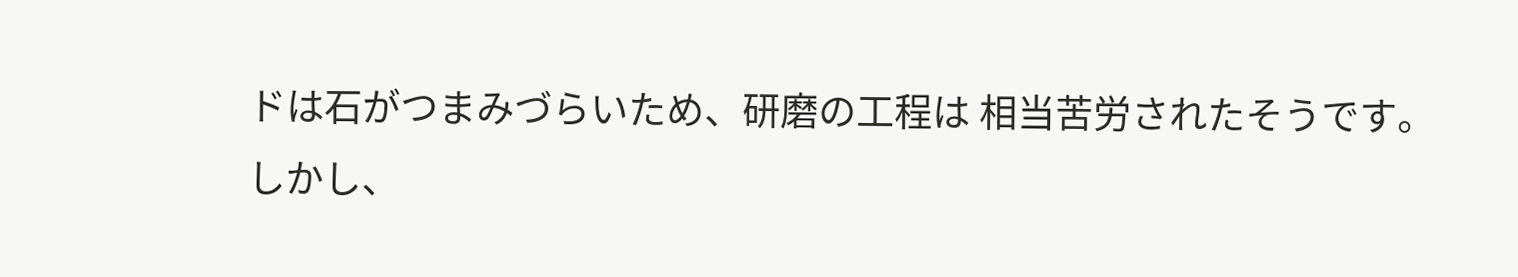ドは石がつまみづらいため、研磨の工程は 相当苦労されたそうです。
しかし、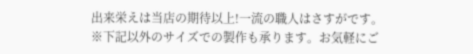出来栄えは当店の期待以上!一流の職人はさすがです。
※下記以外のサイズでの製作も承ります。お気軽にご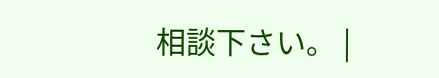相談下さい。 |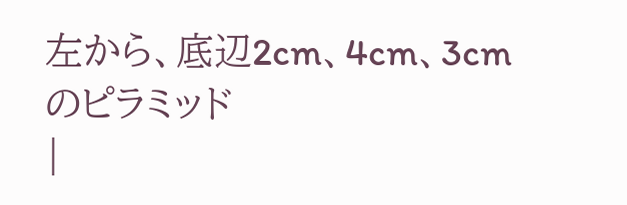左から、底辺2cm、4cm、3cm のピラミッド
|